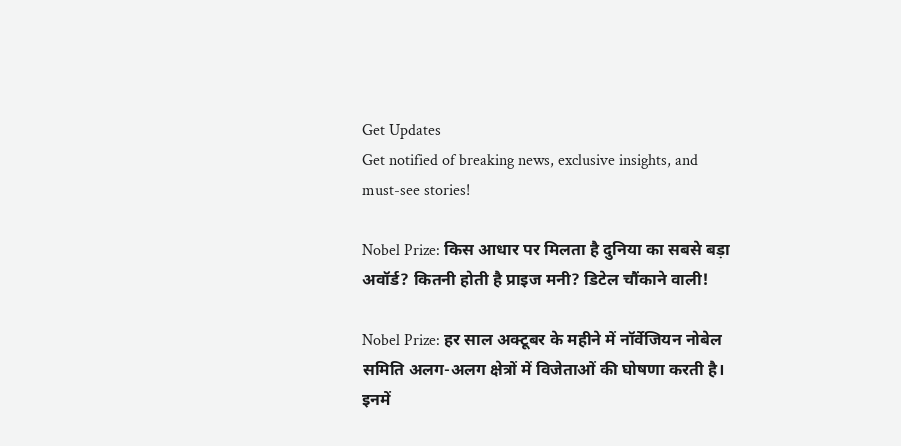Get Updates
Get notified of breaking news, exclusive insights, and must-see stories!

Nobel Prize: किस आधार पर मिलता है दुनिया का सबसे बड़ा अवॉर्ड? कितनी होती है प्राइज मनी? डिटेल चौंकाने वाली!

Nobel Prize: हर साल अक्टूबर के महीने में नॉर्वेजियन नोबेल समिति अलग-अलग क्षेत्रों में विजेताओं की घोषणा करती है। इनमें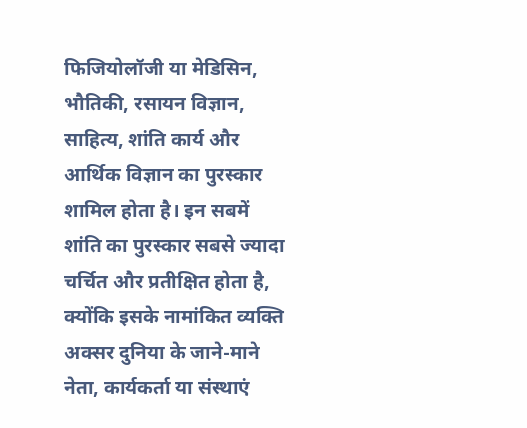फिजियोलॉजी या मेडिसिन, भौतिकी, रसायन विज्ञान, साहित्य, शांति कार्य और आर्थिक विज्ञान का पुरस्कार शामिल होता है। इन सबमें शांति का पुरस्कार सबसे ज्यादा चर्चित और प्रतीक्षित होता है, क्योंकि इसके नामांकित व्यक्ति अक्सर दुनिया के जाने-माने नेता, कार्यकर्ता या संस्थाएं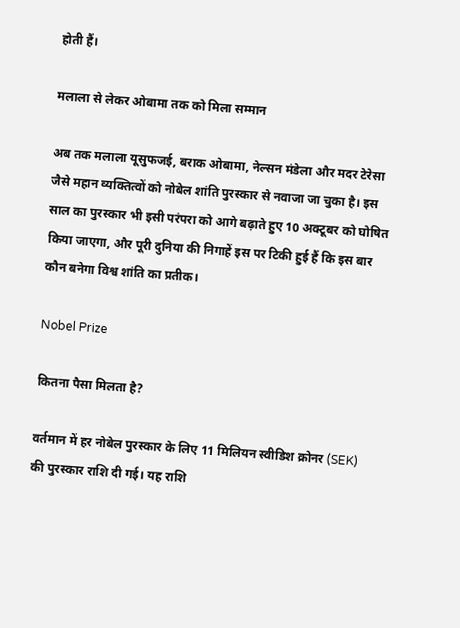होती हैं।

मलाला से लेकर ओबामा तक को मिला सम्मान

अब तक मलाला यूसुफजई, बराक ओबामा, नेल्सन मंडेला और मदर टेरेसा जैसे महान व्यक्तित्वों को नोबेल शांति पुरस्कार से नवाजा जा चुका है। इस साल का पुरस्कार भी इसी परंपरा को आगे बढ़ाते हुए 10 अक्टूबर को घोषित किया जाएगा, और पूरी दुनिया की निगाहें इस पर टिकी हुई हैं कि इस बार कौन बनेगा विश्व शांति का प्रतीक।

Nobel Prize

कितना पैसा मिलता है?

वर्तमान में हर नोबेल पुरस्कार के लिए 11 मिलियन स्वीडिश क्रोनर (SEK) की पुरस्कार राशि दी गई। यह राशि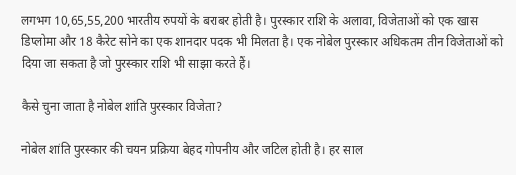लगभग 10,65,55,200 भारतीय रुपयों के बराबर होती है। पुरस्कार राशि के अलावा, विजेताओं को एक खास डिप्लोमा और 18 कैरेट सोने का एक शानदार पदक भी मिलता है। एक नोबेल पुरस्कार अधिकतम तीन विजेताओं को दिया जा सकता है जो पुरस्कार राशि भी साझा करते हैं।

कैसे चुना जाता है नोबेल शांति पुरस्कार विजेता?

नोबेल शांति पुरस्कार की चयन प्रक्रिया बेहद गोपनीय और जटिल होती है। हर साल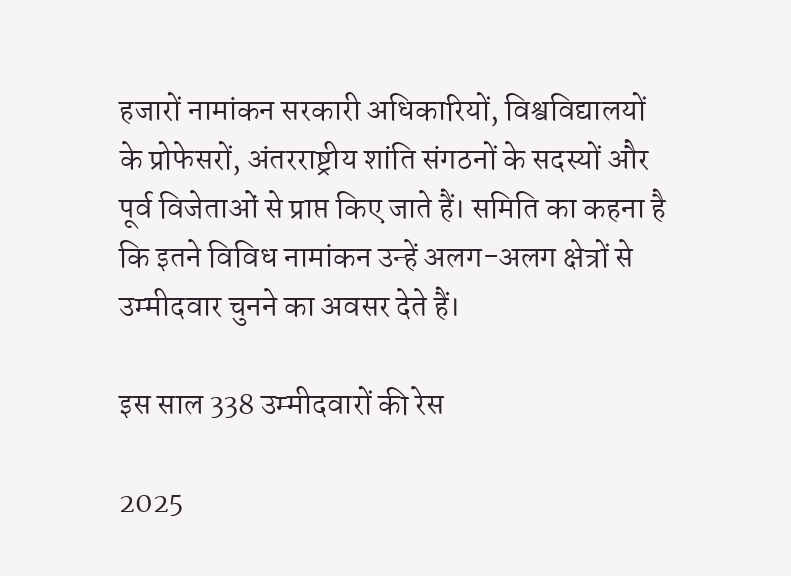हजारों नामांकन सरकारी अधिकारियों, विश्वविद्यालयों के प्रोफेसरों, अंतरराष्ट्रीय शांति संगठनों के सदस्यों और पूर्व विजेताओं से प्राप्त किए जाते हैं। समिति का कहना है कि इतने विविध नामांकन उन्हें अलग-अलग क्षेत्रों से उम्मीदवार चुनने का अवसर देते हैं।

इस साल 338 उम्मीदवारों की रेस

2025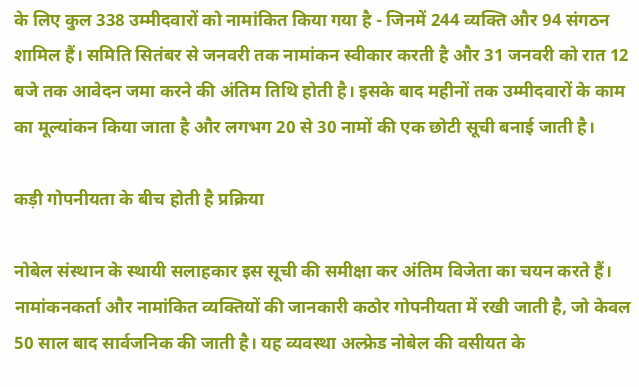के लिए कुल 338 उम्मीदवारों को नामांकित किया गया है - जिनमें 244 व्यक्ति और 94 संगठन शामिल हैं। समिति सितंबर से जनवरी तक नामांकन स्वीकार करती है और 31 जनवरी को रात 12 बजे तक आवेदन जमा करने की अंतिम तिथि होती है। इसके बाद महीनों तक उम्मीदवारों के काम का मूल्यांकन किया जाता है और लगभग 20 से 30 नामों की एक छोटी सूची बनाई जाती है।

कड़ी गोपनीयता के बीच होती है प्रक्रिया

नोबेल संस्थान के स्थायी सलाहकार इस सूची की समीक्षा कर अंतिम विजेता का चयन करते हैं। नामांकनकर्ता और नामांकित व्यक्तियों की जानकारी कठोर गोपनीयता में रखी जाती है, जो केवल 50 साल बाद सार्वजनिक की जाती है। यह व्यवस्था अल्फ्रेड नोबेल की वसीयत के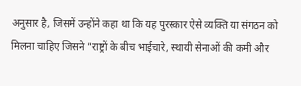अनुसार है, जिसमें उन्होंने कहा था कि यह पुरस्कार ऐसे व्यक्ति या संगठन को मिलना चाहिए जिसने "राष्ट्रों के बीच भाईचारे, स्थायी सेनाओं की कमी और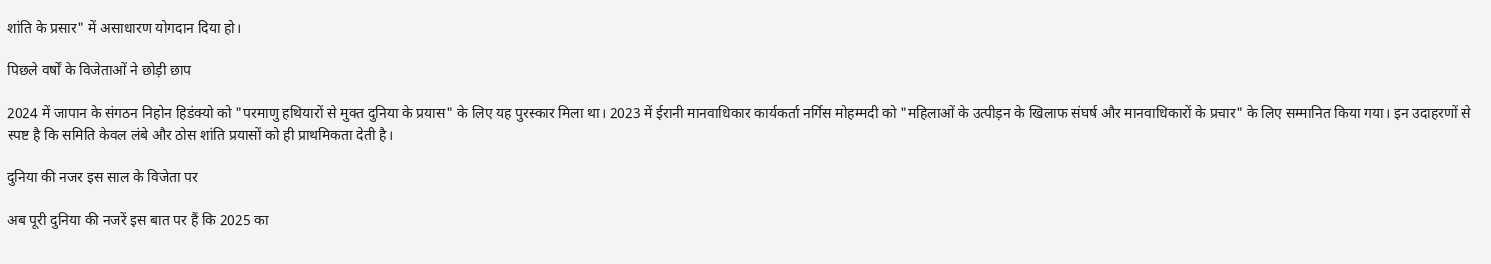शांति के प्रसार" में असाधारण योगदान दिया हो।

पिछले वर्षों के विजेताओं ने छोड़ी छाप

2024 में जापान के संगठन निहोन हिडंक्यो को "परमाणु हथियारों से मुक्त दुनिया के प्रयास" के लिए यह पुरस्कार मिला था। 2023 में ईरानी मानवाधिकार कार्यकर्ता नर्गिस मोहम्मदी को "महिलाओं के उत्पीड़न के खिलाफ संघर्ष और मानवाधिकारों के प्रचार" के लिए सम्मानित किया गया। इन उदाहरणों से स्पष्ट है कि समिति केवल लंबे और ठोस शांति प्रयासों को ही प्राथमिकता देती है।

दुनिया की नजर इस साल के विजेता पर

अब पूरी दुनिया की नजरें इस बात पर हैं कि 2025 का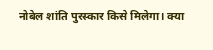नोबेल शांति पुरस्कार किसे मिलेगा। क्या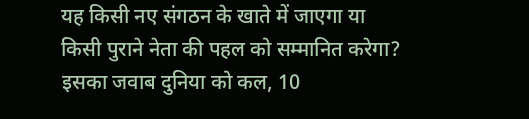यह किसी नए संगठन के खाते में जाएगा या किसी पुराने नेता की पहल को सम्मानित करेगा? इसका जवाब दुनिया को कल, 10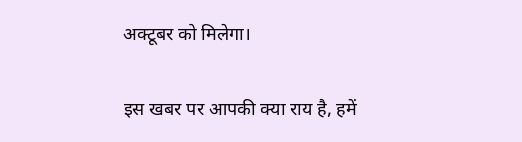अक्टूबर को मिलेगा।

इस खबर पर आपकी क्या राय है, हमें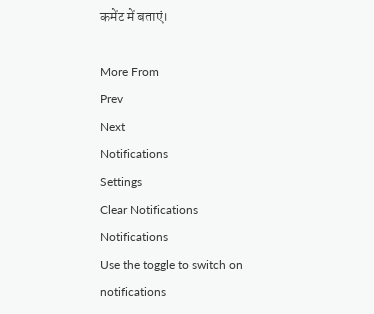कमेंट में बताएं।

More From
Prev
Next
Notifications
Settings
Clear Notifications
Notifications
Use the toggle to switch on notifications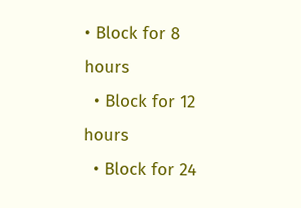• Block for 8 hours
  • Block for 12 hours
  • Block for 24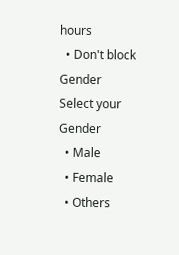hours
  • Don't block
Gender
Select your Gender
  • Male
  • Female
  • Others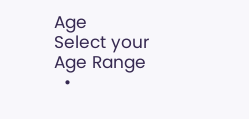Age
Select your Age Range
  •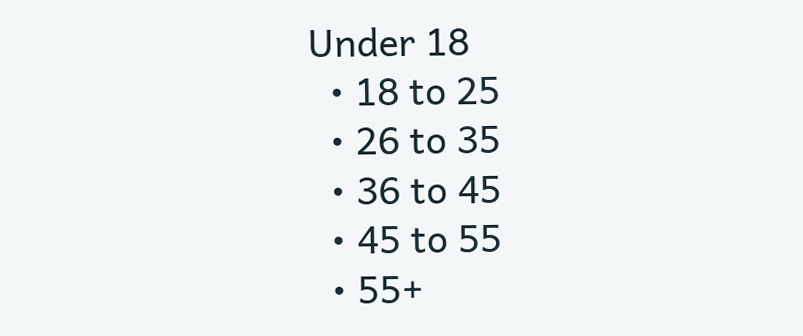Under 18
  • 18 to 25
  • 26 to 35
  • 36 to 45
  • 45 to 55
  • 55+